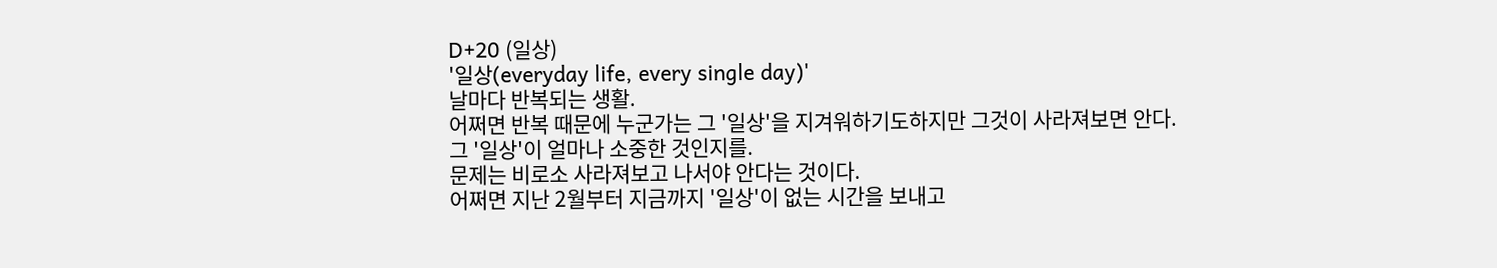D+20 (일상)
'일상(everyday life, every single day)'
날마다 반복되는 생활.
어쩌면 반복 때문에 누군가는 그 '일상'을 지겨워하기도하지만 그것이 사라져보면 안다.
그 '일상'이 얼마나 소중한 것인지를.
문제는 비로소 사라져보고 나서야 안다는 것이다.
어쩌면 지난 2월부터 지금까지 '일상'이 없는 시간을 보내고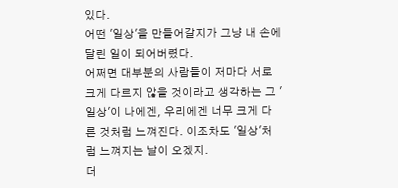있다.
어떤 '일상'을 만들어갈지가 그냥 내 손에 달린 일이 되어버렸다.
어쩌면 대부분의 사람들이 저마다 서로 크게 다르지 않을 것이라고 생각하는 그 '일상'이 나에겐, 우리에겐 너무 크게 다른 것처럼 느껴진다. 이조차도 '일상'처럼 느껴지는 날이 오겠지.
더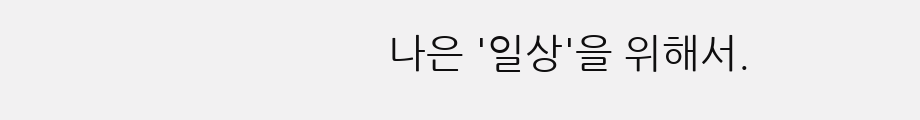나은 '일상'을 위해서.